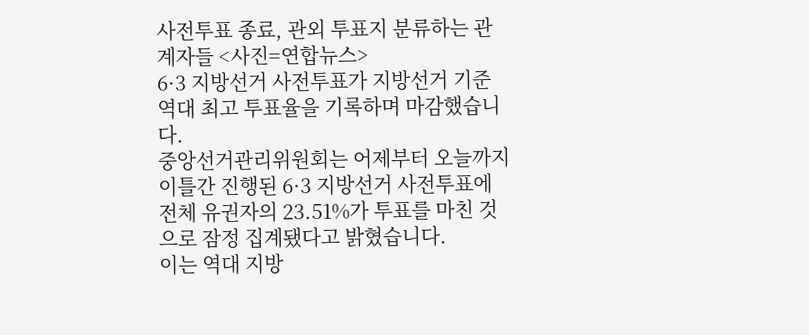사전투표 종료, 관외 투표지 분류하는 관계자들 <사진=연합뉴스>
6·3 지방선거 사전투표가 지방선거 기준 역대 최고 투표율을 기록하며 마감했습니다.
중앙선거관리위원회는 어제부터 오늘까지 이틀간 진행된 6·3 지방선거 사전투표에 전체 유권자의 23.51%가 투표를 마친 것으로 잠정 집계됐다고 밝혔습니다.
이는 역대 지방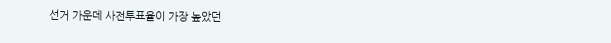선거 가운데 사전투표율이 가장 높았던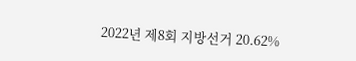2022년 제8회 지방선거 20.62%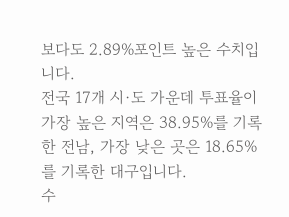보다도 2.89%포인트 높은 수치입니다.
전국 17개 시·도 가운데 투표율이 가장 높은 지역은 38.95%를 기록한 전남, 가장 낮은 곳은 18.65%를 기록한 대구입니다.
수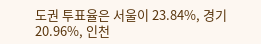도권 투표율은 서울이 23.84%, 경기 20.96%, 인천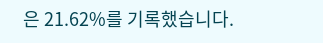은 21.62%를 기록했습니다.